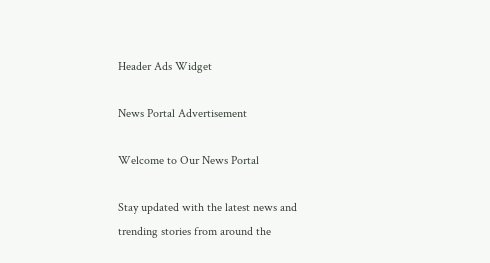Header Ads Widget

News Portal Advertisement

Welcome to Our News Portal

Stay updated with the latest news and trending stories from around the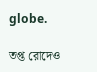globe.

তপ্ত রোদেও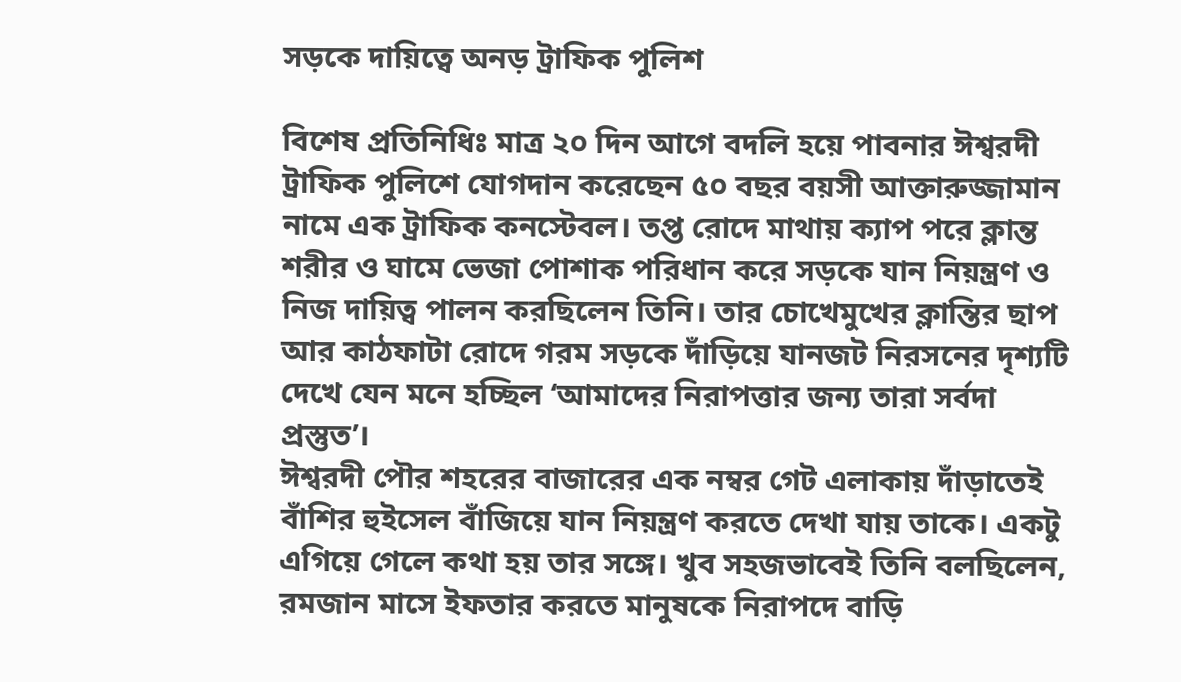সড়কে দায়িত্বে অনড় ট্রাফিক পুলিশ

বিশেষ প্রতিনিধিঃ মাত্র ২০ দিন আগে বদলি হয়ে পাবনার ঈশ্বরদী ট্রাফিক পুলিশে যোগদান করেছেন ৫০ বছর বয়সী আক্তারুজ্জামান নামে এক ট্রাফিক কনস্টেবল। তপ্ত রোদে মাথায় ক্যাপ পরে ক্লান্ত শরীর ও ঘামে ভেজা পোশাক পরিধান করে সড়কে যান নিয়ন্ত্রণ ও নিজ দায়িত্ব পালন করছিলেন তিনি। তার চোখেমুখের ক্লান্তির ছাপ আর কাঠফাটা রোদে গরম সড়কে দাঁড়িয়ে যানজট নিরসনের দৃশ্যটি দেখে যেন মনে হচ্ছিল ‘আমাদের নিরাপত্তার জন্য তারা সর্বদা প্রস্তুত’।
ঈশ্বরদী পৌর শহরের বাজারের এক নম্বর গেট এলাকায় দাঁড়াতেই বাঁশির হুইসেল বাঁজিয়ে যান নিয়ন্ত্রণ করতে দেখা যায় তাকে। একটু এগিয়ে গেলে কথা হয় তার সঙ্গে। খুব সহজভাবেই তিনি বলছিলেন, রমজান মাসে ইফতার করতে মানুষকে নিরাপদে বাড়ি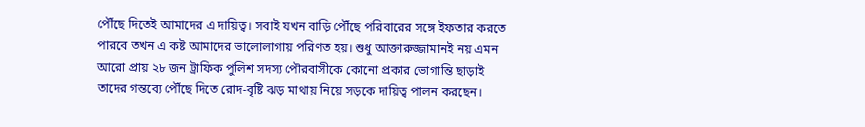পৌঁছে দিতেই আমাদের এ দায়িত্ব। সবাই যখন বাড়ি পৌঁছে পরিবারের সঙ্গে ইফতার করতে পারবে তখন এ কষ্ট আমাদের ভালোলাগায় পরিণত হয়। শুধু আক্তারুজ্জামানই নয় এমন আরো প্রায় ২৮ জন ট্রাফিক পুলিশ সদস্য পৌরবাসীকে কোনো প্রকার ভোগান্তি ছাড়াই তাদের গন্তব্যে পৌঁছে দিতে রোদ-বৃষ্টি ঝড় মাথায় নিয়ে সড়কে দায়িত্ব পালন করছেন।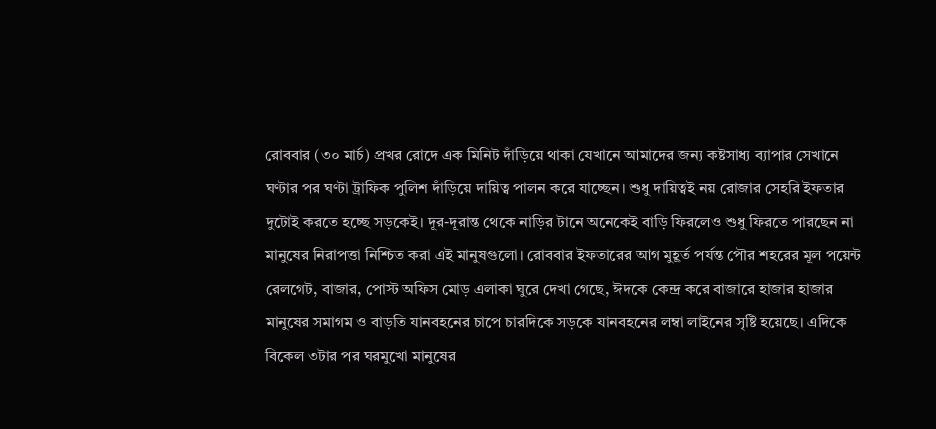রোববার (৩০ মার্চ) প্রখর রোদে এক মিনিট দাঁড়িয়ে থাকা যেখানে আমাদের জন্য কষ্টসাধ্য ব্যাপার সেখানে ঘণ্টার পর ঘণ্টা ট্রাফিক পুলিশ দাঁড়িয়ে দায়িত্ব পালন করে যাচ্ছেন। শুধু দায়িত্বই নয় রোজার সেহরি ইফতার দুটোই করতে হচ্ছে সড়কেই। দূর-দূরান্ত থেকে নাড়ির টানে অনেকেই বাড়ি ফিরলেও শুধু ফিরতে পারছেন না মানুষের নিরাপত্তা নিশ্চিত করা এই মানুষগুলো। রোববার ইফতারের আগ মুহূর্ত পর্যন্ত পৌর শহরের মূল পয়েন্ট রেলগেট, বাজার, পোস্ট অফিস মোড় এলাকা ঘুরে দেখা গেছে, ঈদকে কেন্দ্র করে বাজারে হাজার হাজার মানুষের সমাগম ও বাড়তি যানবহনের চাপে চারদিকে সড়কে যানবহনের লম্বা লাইনের সৃষ্টি হয়েছে। এদিকে বিকেল ৩টার পর ঘরমুখো মানুষের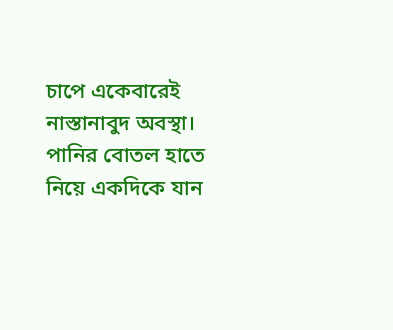চাপে একেবারেই নাস্তানাবুদ অবস্থা। পানির বোতল হাতে নিয়ে একদিকে যান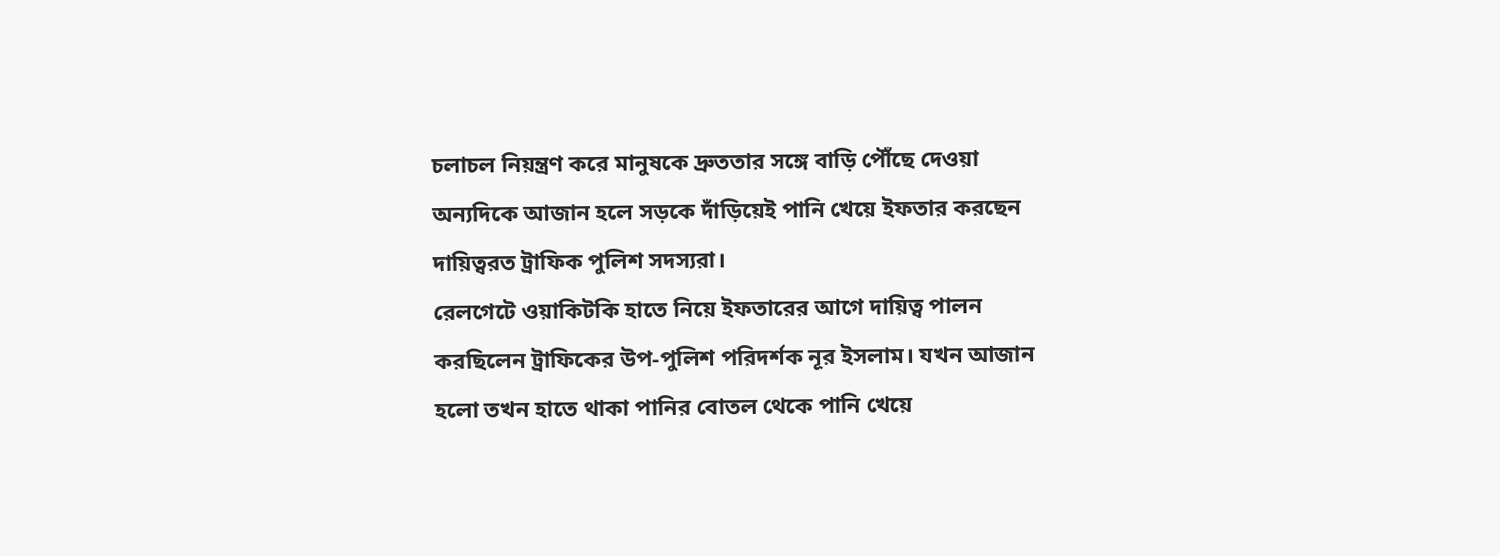চলাচল নিয়ন্ত্রণ করে মানুষকে দ্রুততার সঙ্গে বাড়ি পৌঁছে দেওয়া অন্যদিকে আজান হলে সড়কে দাঁড়িয়েই পানি খেয়ে ইফতার করছেন দায়িত্বরত ট্রাফিক পুলিশ সদস্যরা।
রেলগেটে ওয়াকিটকি হাতে নিয়ে ইফতারের আগে দায়িত্ব পালন করছিলেন ট্রাফিকের উপ-পুলিশ পরিদর্শক নূর ইসলাম। যখন আজান হলো তখন হাতে থাকা পানির বোতল থেকে পানি খেয়ে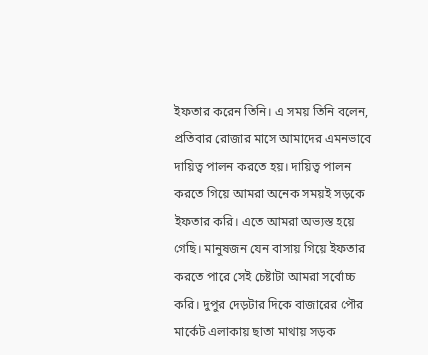ইফতার করেন তিনি। এ সময় তিনি বলেন, প্রতিবার রোজার মাসে আমাদের এমনভাবে দায়িত্ব পালন করতে হয়। দায়িত্ব পালন করতে গিয়ে আমরা অনেক সময়ই সড়কে ইফতার করি। এতে আমরা অভ্যস্ত হয়ে গেছি। মানুষজন যেন বাসায় গিয়ে ইফতার করতে পারে সেই চেষ্টাটা আমরা সর্বোচ্চ করি। দুপুর দেড়টার দিকে বাজারের পৌর মার্কেট এলাকায় ছাতা মাথায় সড়ক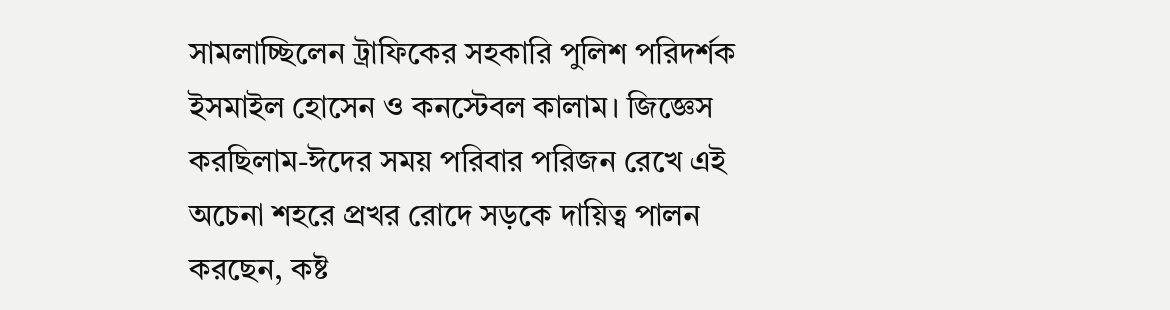সামলাচ্ছিলেন ট্রাফিকের সহকারি পুলিশ পরিদর্শক ইসমাইল হোসেন ও কনস্টেবল কালাম। জিজ্ঞেস করছিলাম-ঈদের সময় পরিবার পরিজন রেখে এই অচেনা শহরে প্রখর রোদে সড়কে দায়িত্ব পালন করছেন, কষ্ট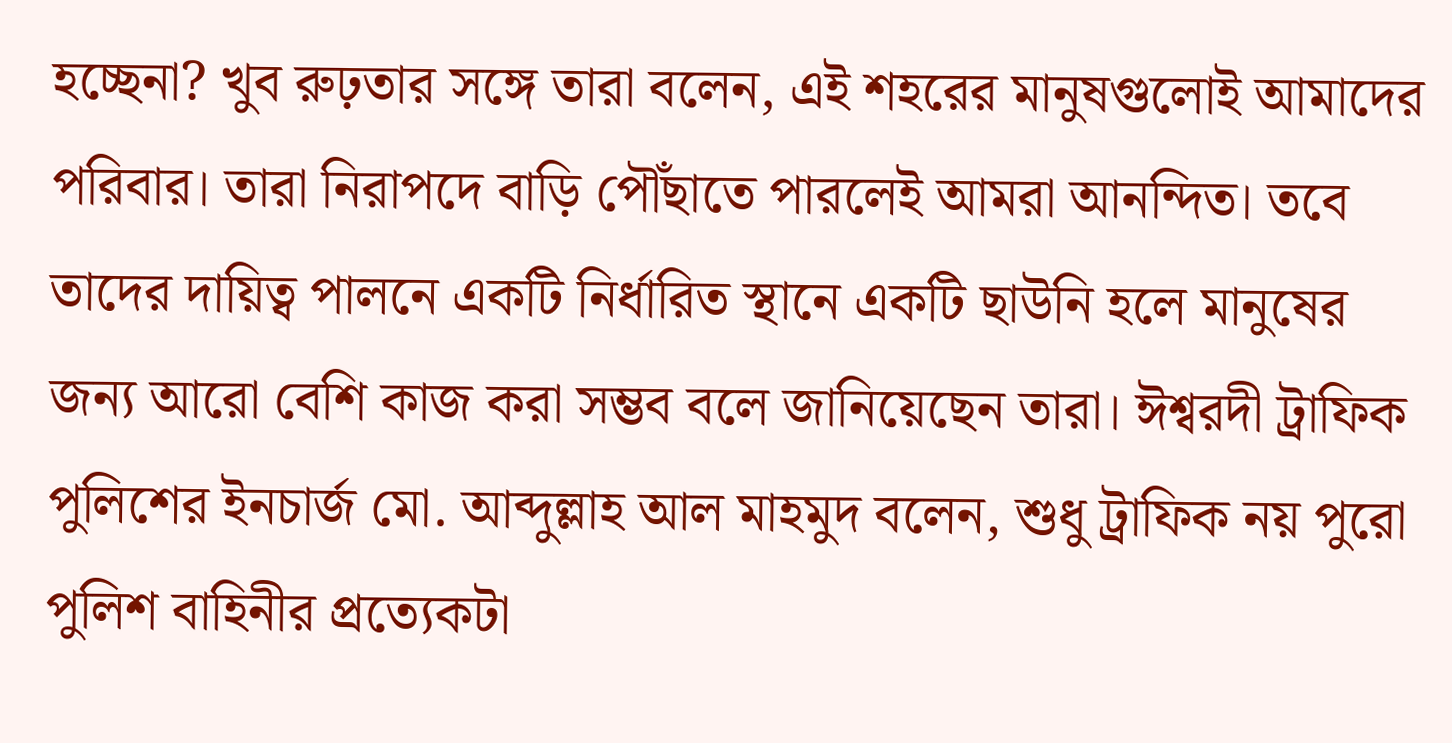হচ্ছেনা? খুব রুঢ়তার সঙ্গে তারা বলেন, এই শহরের মানুষগুলোই আমাদের পরিবার। তারা নিরাপদে বাড়ি পৌঁছাতে পারলেই আমরা আনন্দিত। তবে তাদের দায়িত্ব পালনে একটি নির্ধারিত স্থানে একটি ছাউনি হলে মানুষের জন্য আরো বেশি কাজ করা সম্ভব বলে জানিয়েছেন তারা। ঈশ্বরদী ট্রাফিক পুলিশের ইনচার্জ মো. আব্দুল্লাহ আল মাহমুদ বলেন, শুধু ট্রাফিক নয় পুরো পুলিশ বাহিনীর প্রত্যেকটা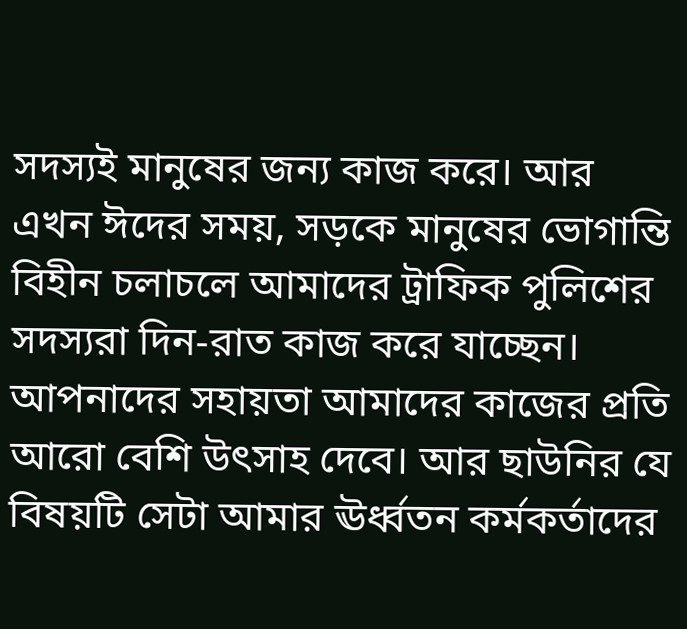সদস্যই মানুষের জন্য কাজ করে। আর এখন ঈদের সময়, সড়কে মানুষের ভোগান্তি বিহীন চলাচলে আমাদের ট্রাফিক পুলিশের সদস্যরা দিন-রাত কাজ করে যাচ্ছেন। আপনাদের সহায়তা আমাদের কাজের প্রতি আরো বেশি উৎসাহ দেবে। আর ছাউনির যে বিষয়টি সেটা আমার ঊর্ধ্বতন কর্মকর্তাদের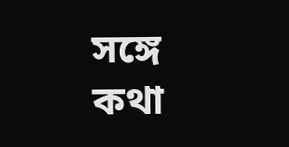সঙ্গে কথা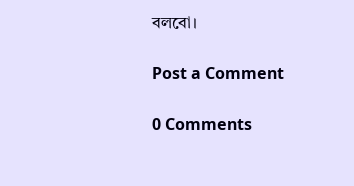বলবো।

Post a Comment

0 Comments